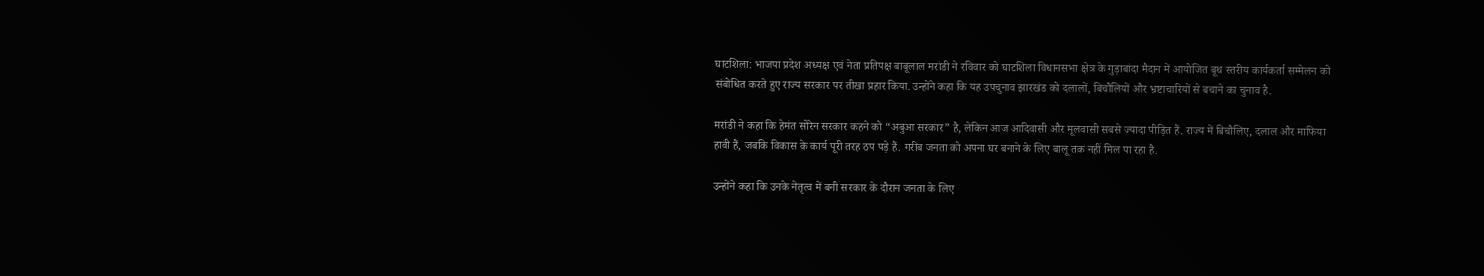घाटशिला: भाजपा प्रदेश अध्यक्ष एवं नेता प्रतिपक्ष बाबूलाल मरांडी ने रविवार को घाटशिला विधानसभा क्षेत्र के गुड़ाबांदा मैदान में आयोजित बूथ स्तरीय कार्यकर्ता सम्मेलन को संबोधित करते हुए राज्य सरकार पर तीखा प्रहार किया. उन्होंने कहा कि यह उपचुनाव झारखंड को दलालों, बिचौलियों और भ्रष्टाचारियों से बचाने का चुनाव है.

मरांडी ने कहा कि हेमंत सोरेन सरकार कहने को “अबुआ सरकार” है, लेकिन आज आदिवासी और मूलवासी सबसे ज्यादा पीड़ित हैं. राज्य में बिचौलिए, दलाल और माफिया हावी हैं, जबकि विकास के कार्य पूरी तरह ठप पड़े हैं. गरीब जनता को अपना घर बनाने के लिए बालू तक नहीं मिल पा रहा है.

उन्होंने कहा कि उनके नेतृत्व में बनी सरकार के दौरान जनता के लिए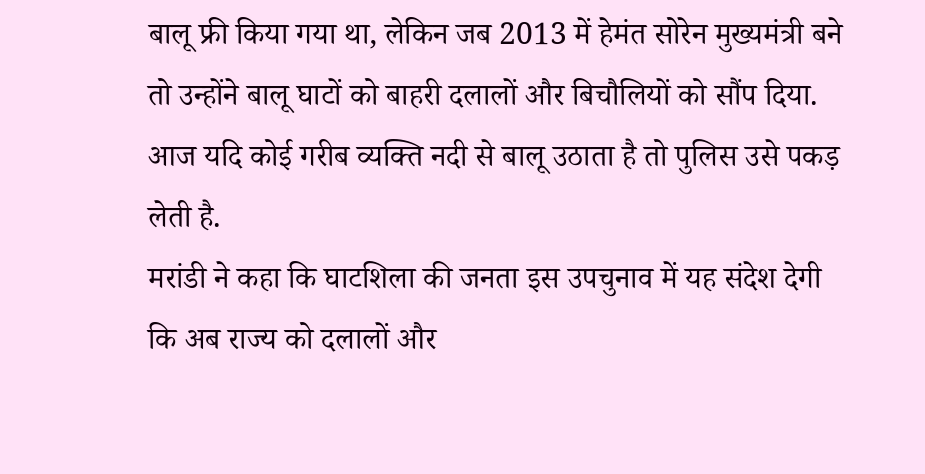बालू फ्री किया गया था, लेकिन जब 2013 में हेमंत सोरेन मुख्यमंत्री बने तो उन्होंने बालू घाटों को बाहरी दलालों और बिचौलियों को सौंप दिया. आज यदि कोई गरीब व्यक्ति नदी से बालू उठाता है तो पुलिस उसे पकड़ लेती है.
मरांडी ने कहा कि घाटशिला की जनता इस उपचुनाव में यह संदेश देगी कि अब राज्य को दलालों और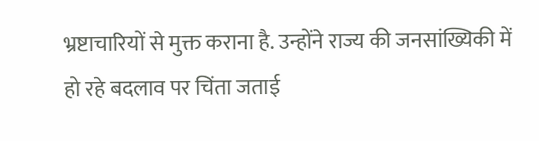भ्रष्टाचारियों से मुक्त कराना है. उन्होंने राज्य की जनसांख्यिकी में हो रहे बदलाव पर चिंता जताई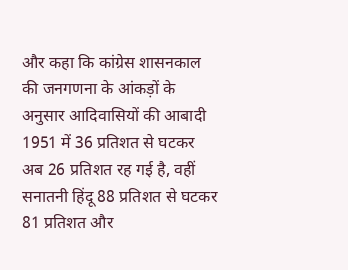और कहा कि कांग्रेस शासनकाल की जनगणना के आंकड़ों के अनुसार आदिवासियों की आबादी 1951 में 36 प्रतिशत से घटकर अब 26 प्रतिशत रह गई है, वहीं सनातनी हिंदू 88 प्रतिशत से घटकर 81 प्रतिशत और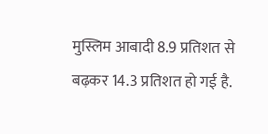मुस्लिम आबादी 8.9 प्रतिशत से बढ़कर 14.3 प्रतिशत हो गई है.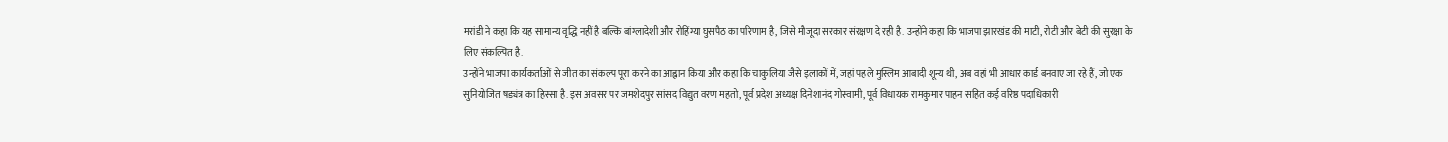मरांडी ने कहा कि यह सामान्य वृद्धि नहीं है बल्कि बांग्लादेशी और रोहिंग्या घुसपैठ का परिणाम है, जिसे मौजूदा सरकार संरक्षण दे रही है. उन्होंने कहा कि भाजपा झारखंड की माटी, रोटी और बेटी की सुरक्षा के लिए संकल्पित है.
उन्होंने भाजपा कार्यकर्ताओं से जीत का संकल्प पूरा करने का आह्वान किया और कहा कि चाकुलिया जैसे इलाकों में, जहां पहले मुस्लिम आबादी शून्य थी, अब वहां भी आधार कार्ड बनवाए जा रहे हैं, जो एक सुनियोजित षड्यंत्र का हिस्सा है. इस अवसर पर जमशेदपुर सांसद विद्युत वरण महतो, पूर्व प्रदेश अध्यक्ष दिनेशानंद गोस्वामी, पूर्व विधायक रामकुमार पाहन सहित कई वरिष्ठ पदाधिकारी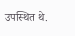उपस्थित थे.